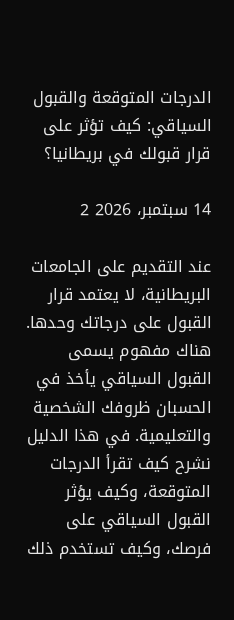الدرجات المتوقعة والقبول السياقي: كيف تؤثر على قرار قبولك في بريطانيا؟

14 سبتمبر، 2026 2

عند التقديم على الجامعات البريطانية، لا يعتمد قرار القبول على درجاتك وحدها. هناك مفهوم يسمى القبول السياقي يأخذ في الحسبان ظروفك الشخصية والتعليمية. في هذا الدليل نشرح كيف تقرأ الدرجات المتوقعة، وكيف يؤثر القبول السياقي على فرصك، وكيف تستخدم ذلك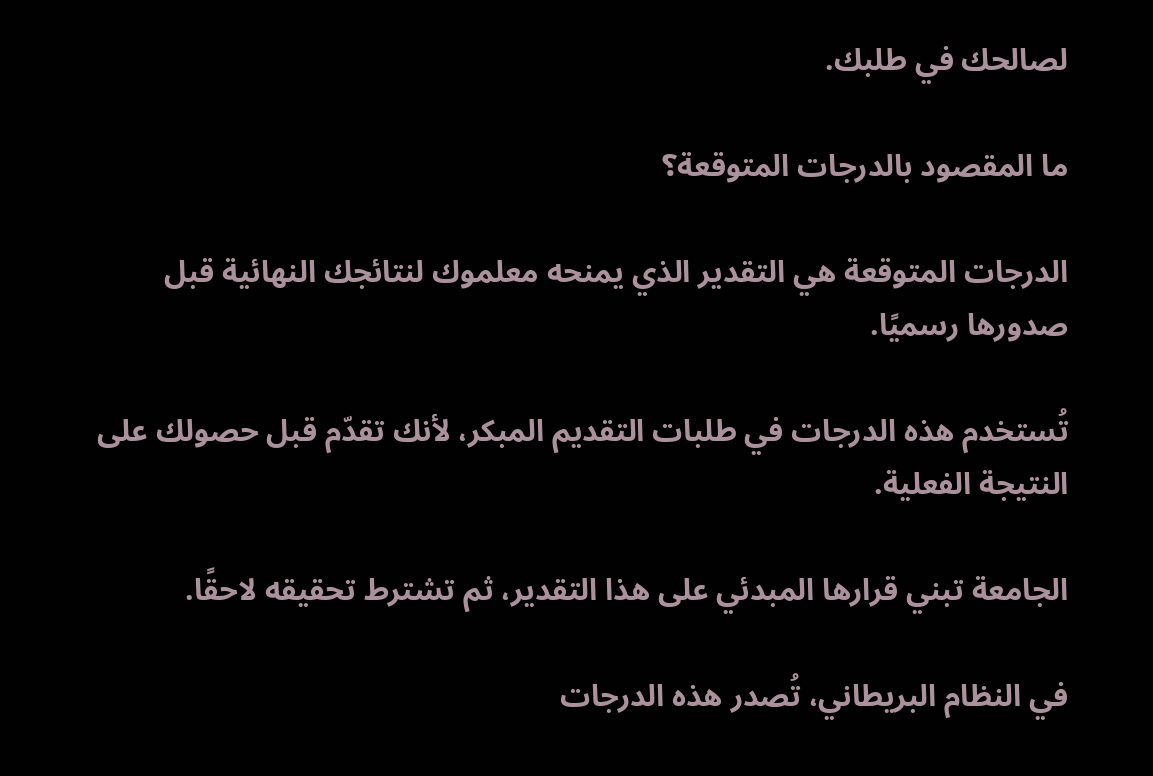لصالحك في طلبك.

ما المقصود بالدرجات المتوقعة؟

الدرجات المتوقعة هي التقدير الذي يمنحه معلموك لنتائجك النهائية قبل صدورها رسميًا.

تُستخدم هذه الدرجات في طلبات التقديم المبكر، لأنك تقدّم قبل حصولك على النتيجة الفعلية.

الجامعة تبني قرارها المبدئي على هذا التقدير، ثم تشترط تحقيقه لاحقًا.

في النظام البريطاني، تُصدر هذه الدرجات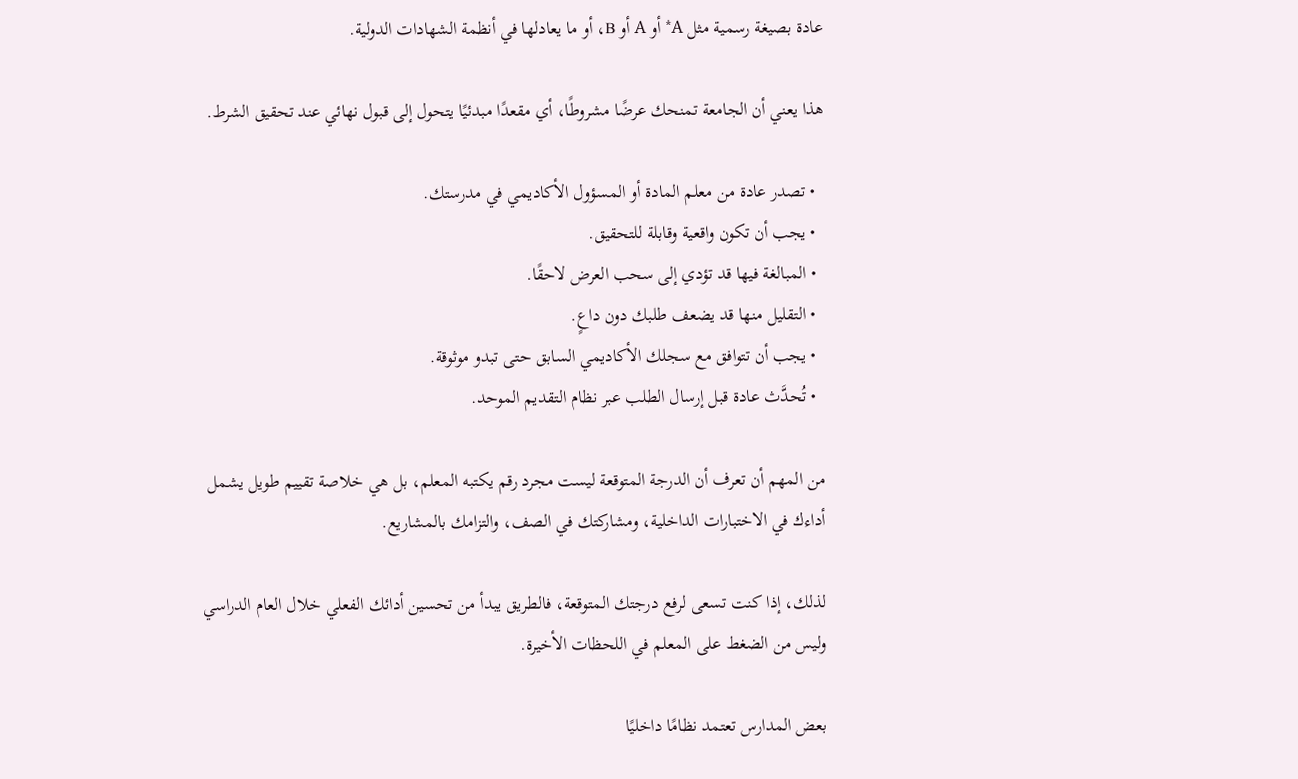عادة بصيغة رسمية مثل A* أو A أو B، أو ما يعادلها في أنظمة الشهادات الدولية.

هذا يعني أن الجامعة تمنحك عرضًا مشروطًا، أي مقعدًا مبدئيًا يتحول إلى قبول نهائي عند تحقيق الشرط.

  • تصدر عادة من معلم المادة أو المسؤول الأكاديمي في مدرستك.
  • يجب أن تكون واقعية وقابلة للتحقيق.
  • المبالغة فيها قد تؤدي إلى سحب العرض لاحقًا.
  • التقليل منها قد يضعف طلبك دون داعٍ.
  • يجب أن تتوافق مع سجلك الأكاديمي السابق حتى تبدو موثوقة.
  • تُحدَّث عادة قبل إرسال الطلب عبر نظام التقديم الموحد.

من المهم أن تعرف أن الدرجة المتوقعة ليست مجرد رقم يكتبه المعلم، بل هي خلاصة تقييم طويل يشمل أداءك في الاختبارات الداخلية، ومشاركتك في الصف، والتزامك بالمشاريع.

لذلك، إذا كنت تسعى لرفع درجتك المتوقعة، فالطريق يبدأ من تحسين أدائك الفعلي خلال العام الدراسي وليس من الضغط على المعلم في اللحظات الأخيرة.

بعض المدارس تعتمد نظامًا داخليًا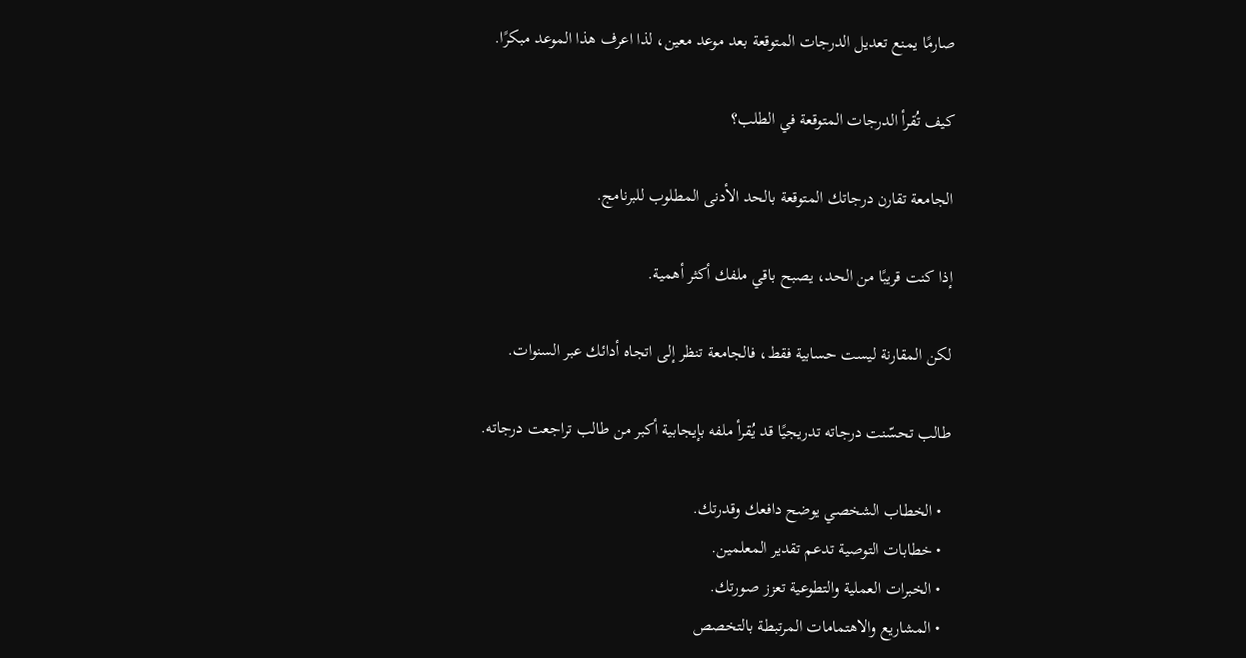صارمًا يمنع تعديل الدرجات المتوقعة بعد موعد معين، لذا اعرف هذا الموعد مبكرًا.

كيف تُقرأ الدرجات المتوقعة في الطلب؟

الجامعة تقارن درجاتك المتوقعة بالحد الأدنى المطلوب للبرنامج.

إذا كنت قريبًا من الحد، يصبح باقي ملفك أكثر أهمية.

لكن المقارنة ليست حسابية فقط، فالجامعة تنظر إلى اتجاه أدائك عبر السنوات.

طالب تحسّنت درجاته تدريجيًا قد يُقرأ ملفه بإيجابية أكبر من طالب تراجعت درجاته.

  • الخطاب الشخصي يوضح دافعك وقدرتك.
  • خطابات التوصية تدعم تقدير المعلمين.
  • الخبرات العملية والتطوعية تعزز صورتك.
  • المشاريع والاهتمامات المرتبطة بالتخصص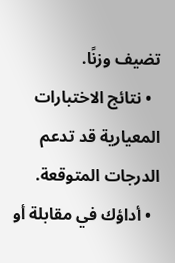تضيف وزنًا.
  • نتائج الاختبارات المعيارية قد تدعم الدرجات المتوقعة.
  • أداؤك في مقابلة أو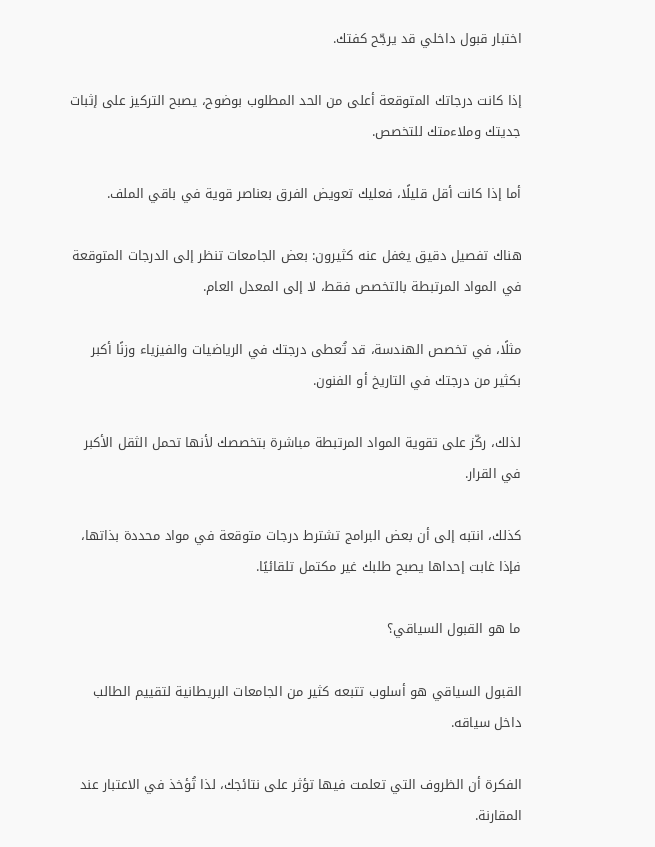اختبار قبول داخلي قد يرجّح كفتك.

إذا كانت درجاتك المتوقعة أعلى من الحد المطلوب بوضوح، يصبح التركيز على إثبات جديتك وملاءمتك للتخصص.

أما إذا كانت أقل قليلًا، فعليك تعويض الفرق بعناصر قوية في باقي الملف.

هناك تفصيل دقيق يغفل عنه كثيرون: بعض الجامعات تنظر إلى الدرجات المتوقعة في المواد المرتبطة بالتخصص فقط، لا إلى المعدل العام.

مثلًا، في تخصص الهندسة، قد تُعطى درجتك في الرياضيات والفيزياء وزنًا أكبر بكثير من درجتك في التاريخ أو الفنون.

لذلك، ركّز على تقوية المواد المرتبطة مباشرة بتخصصك لأنها تحمل الثقل الأكبر في القرار.

كذلك، انتبه إلى أن بعض البرامج تشترط درجات متوقعة في مواد محددة بذاتها، فإذا غابت إحداها يصبح طلبك غير مكتمل تلقائيًا.

ما هو القبول السياقي؟

القبول السياقي هو أسلوب تتبعه كثير من الجامعات البريطانية لتقييم الطالب داخل سياقه.

الفكرة أن الظروف التي تعلمت فيها تؤثر على نتائجك، لذا تُؤخذ في الاعتبار عند المقارنة.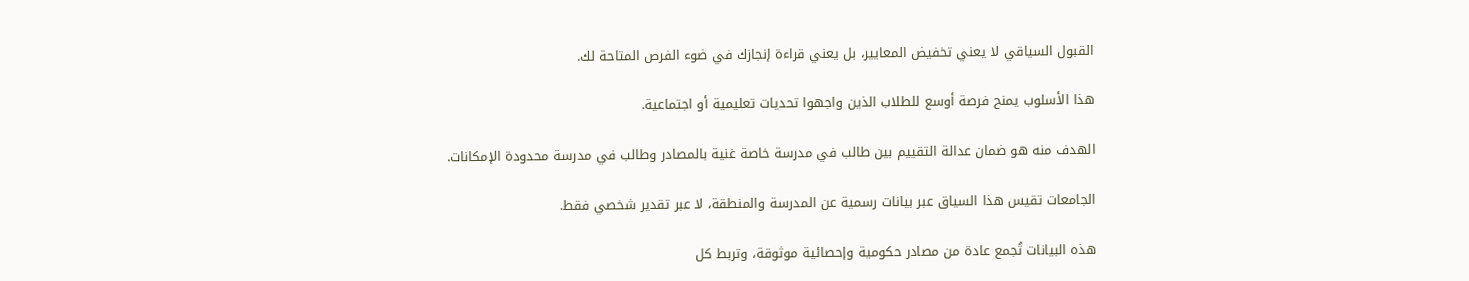القبول السياقي لا يعني تخفيض المعايير، بل يعني قراءة إنجازك في ضوء الفرص المتاحة لك.

هذا الأسلوب يمنح فرصة أوسع للطلاب الذين واجهوا تحديات تعليمية أو اجتماعية.

الهدف منه هو ضمان عدالة التقييم بين طالب في مدرسة خاصة غنية بالمصادر وطالب في مدرسة محدودة الإمكانات.

الجامعات تقيس هذا السياق عبر بيانات رسمية عن المدرسة والمنطقة، لا عبر تقدير شخصي فقط.

هذه البيانات تُجمع عادة من مصادر حكومية وإحصائية موثوقة، وتربط كل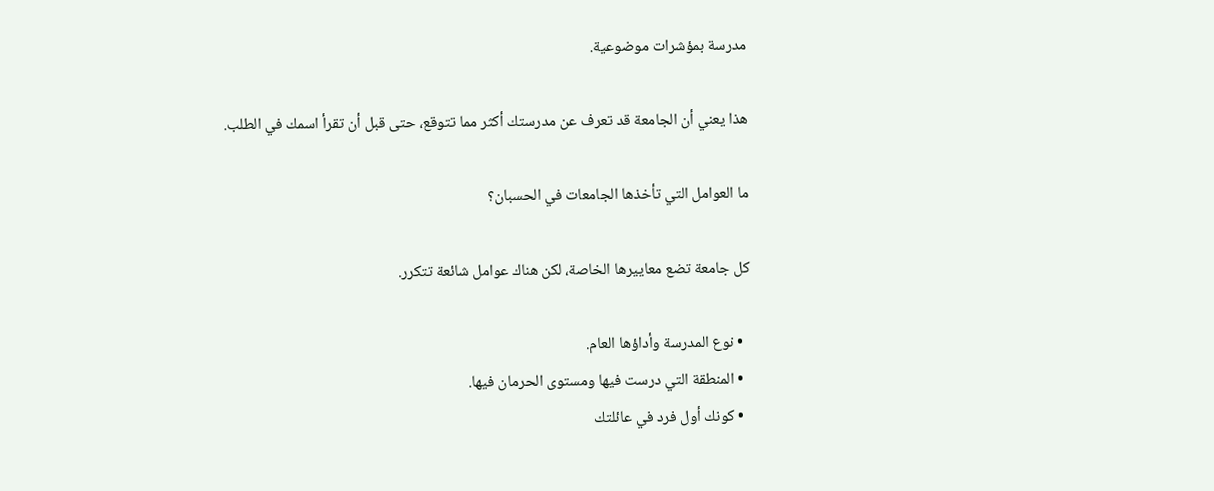مدرسة بمؤشرات موضوعية.

هذا يعني أن الجامعة قد تعرف عن مدرستك أكثر مما تتوقع، حتى قبل أن تقرأ اسمك في الطلب.

ما العوامل التي تأخذها الجامعات في الحسبان؟

كل جامعة تضع معاييرها الخاصة، لكن هناك عوامل شائعة تتكرر.

  • نوع المدرسة وأداؤها العام.
  • المنطقة التي درست فيها ومستوى الحرمان فيها.
  • كونك أول فرد في عائلتك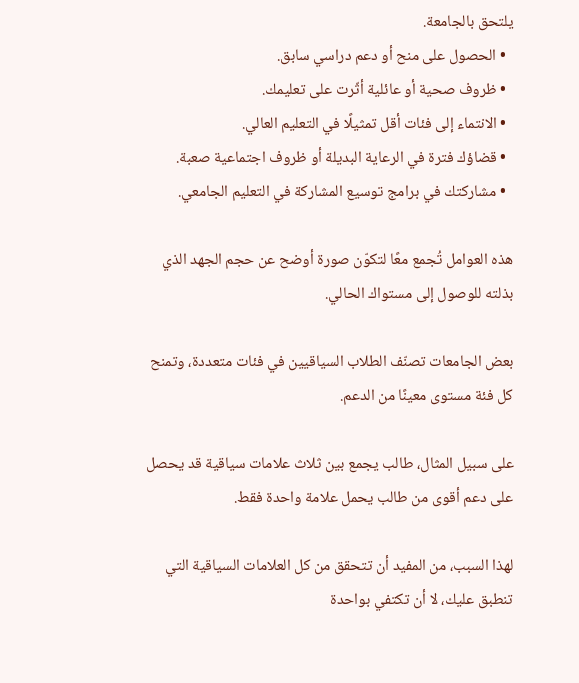يلتحق بالجامعة.
  • الحصول على منح أو دعم دراسي سابق.
  • ظروف صحية أو عائلية أثّرت على تعليمك.
  • الانتماء إلى فئات أقل تمثيلًا في التعليم العالي.
  • قضاؤك فترة في الرعاية البديلة أو ظروف اجتماعية صعبة.
  • مشاركتك في برامج توسيع المشاركة في التعليم الجامعي.

هذه العوامل تُجمع معًا لتكوّن صورة أوضح عن حجم الجهد الذي بذلته للوصول إلى مستواك الحالي.

بعض الجامعات تصنّف الطلاب السياقيين في فئات متعددة، وتمنح كل فئة مستوى معينًا من الدعم.

على سبيل المثال، طالب يجمع بين ثلاث علامات سياقية قد يحصل على دعم أقوى من طالب يحمل علامة واحدة فقط.

لهذا السبب، من المفيد أن تتحقق من كل العلامات السياقية التي تنطبق عليك، لا أن تكتفي بواحدة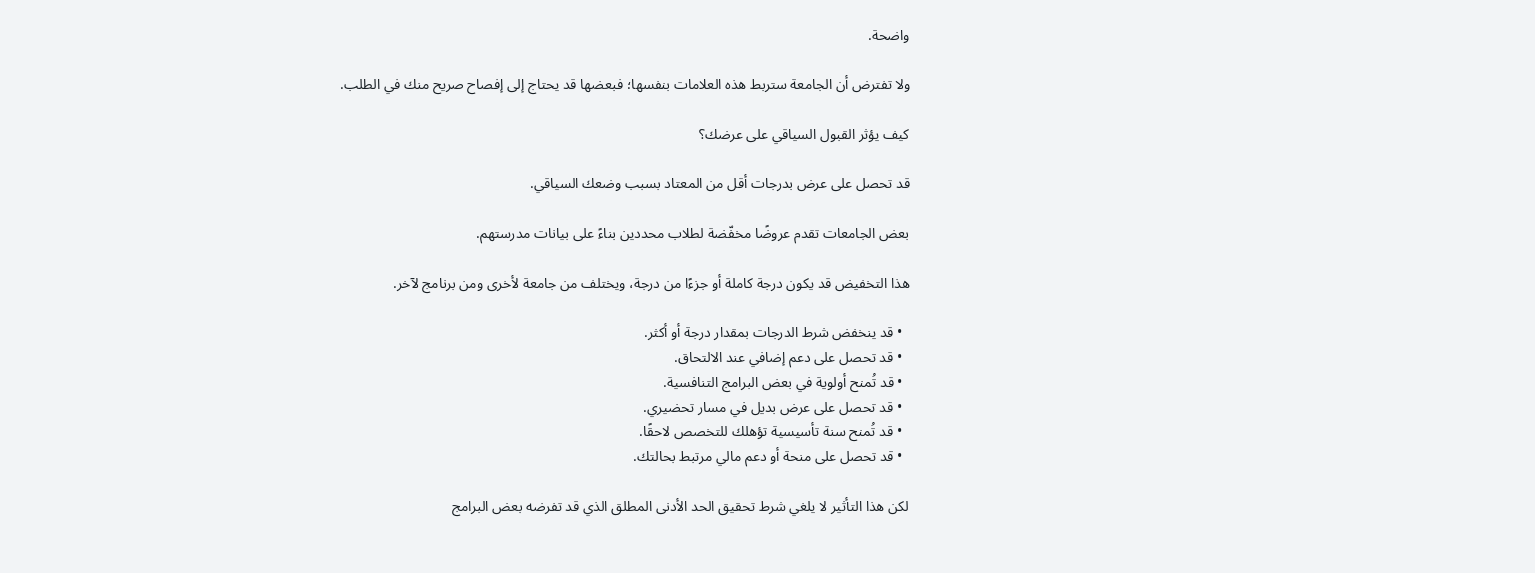واضحة.

ولا تفترض أن الجامعة ستربط هذه العلامات بنفسها؛ فبعضها قد يحتاج إلى إفصاح صريح منك في الطلب.

كيف يؤثر القبول السياقي على عرضك؟

قد تحصل على عرض بدرجات أقل من المعتاد بسبب وضعك السياقي.

بعض الجامعات تقدم عروضًا مخفّضة لطلاب محددين بناءً على بيانات مدرستهم.

هذا التخفيض قد يكون درجة كاملة أو جزءًا من درجة، ويختلف من جامعة لأخرى ومن برنامج لآخر.

  • قد ينخفض شرط الدرجات بمقدار درجة أو أكثر.
  • قد تحصل على دعم إضافي عند الالتحاق.
  • قد تُمنح أولوية في بعض البرامج التنافسية.
  • قد تحصل على عرض بديل في مسار تحضيري.
  • قد تُمنح سنة تأسيسية تؤهلك للتخصص لاحقًا.
  • قد تحصل على منحة أو دعم مالي مرتبط بحالتك.

لكن هذا التأثير لا يلغي شرط تحقيق الحد الأدنى المطلق الذي قد تفرضه بعض البرامج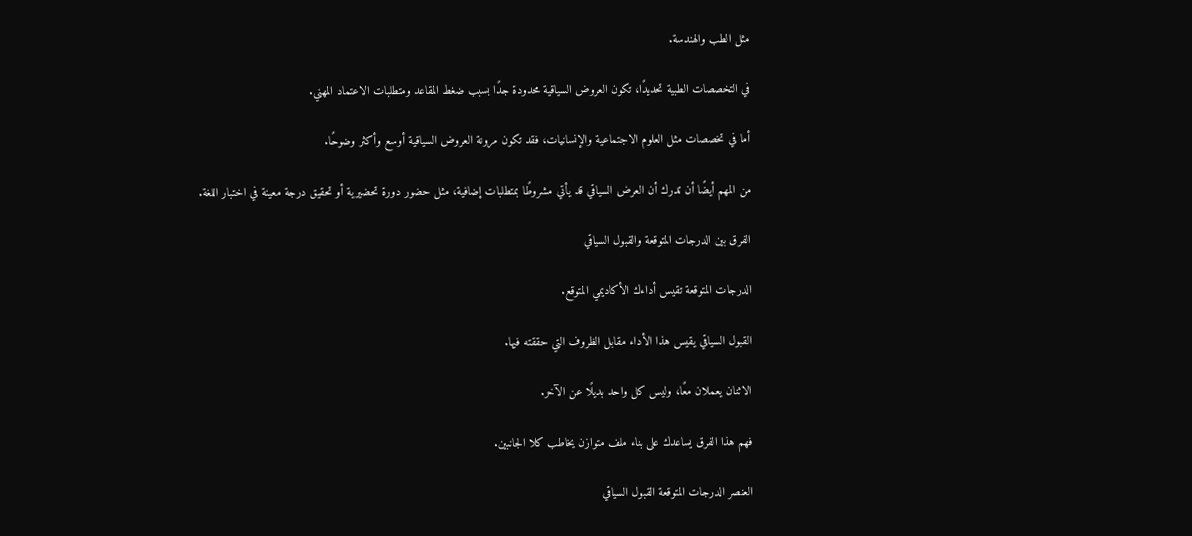مثل الطب والهندسة.

في التخصصات الطبية تحديدًا، تكون العروض السياقية محدودة جدًا بسبب ضغط المقاعد ومتطلبات الاعتماد المهني.

أما في تخصصات مثل العلوم الاجتماعية والإنسانيات، فقد تكون مرونة العروض السياقية أوسع وأكثر وضوحًا.

من المهم أيضًا أن تدرك أن العرض السياقي قد يأتي مشروطًا بمتطلبات إضافية، مثل حضور دورة تحضيرية أو تحقيق درجة معينة في اختبار اللغة.

الفرق بين الدرجات المتوقعة والقبول السياقي

الدرجات المتوقعة تقيس أداءك الأكاديمي المتوقع.

القبول السياقي يقيس هذا الأداء مقابل الظروف التي حققته فيها.

الاثنان يعملان معًا، وليس كل واحد بديلًا عن الآخر.

فهم هذا الفرق يساعدك على بناء ملف متوازن يخاطب كلا الجانبين.

العنصر الدرجات المتوقعة القبول السياقي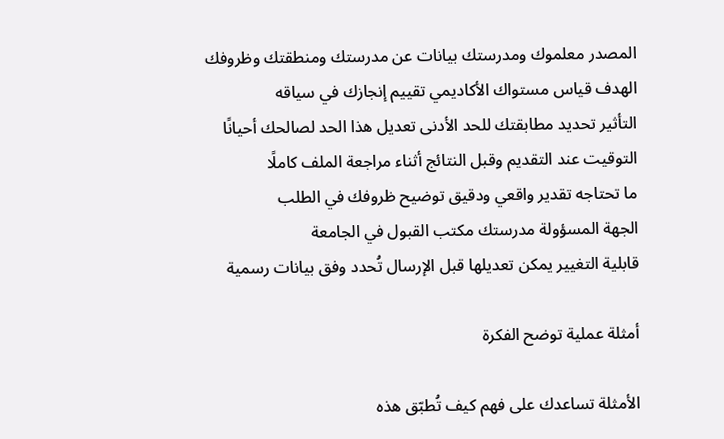المصدر معلموك ومدرستك بيانات عن مدرستك ومنطقتك وظروفك
الهدف قياس مستواك الأكاديمي تقييم إنجازك في سياقه
التأثير تحديد مطابقتك للحد الأدنى تعديل هذا الحد لصالحك أحيانًا
التوقيت عند التقديم وقبل النتائج أثناء مراجعة الملف كاملًا
ما تحتاجه تقدير واقعي ودقيق توضيح ظروفك في الطلب
الجهة المسؤولة مدرستك مكتب القبول في الجامعة
قابلية التغيير يمكن تعديلها قبل الإرسال تُحدد وفق بيانات رسمية

أمثلة عملية توضح الفكرة

الأمثلة تساعدك على فهم كيف تُطبّق هذه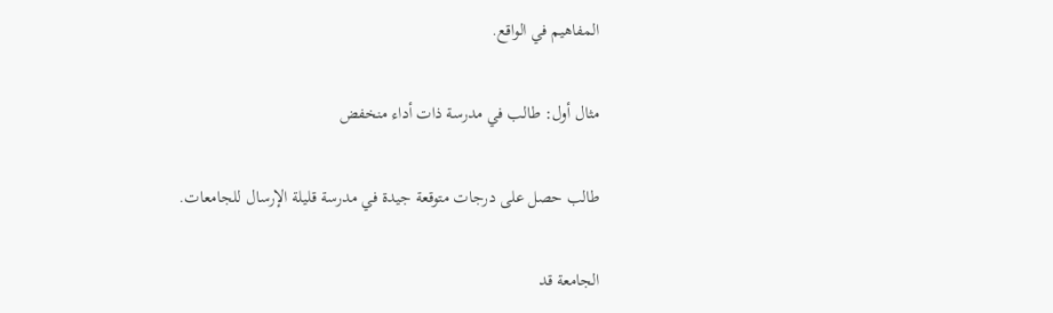المفاهيم في الواقع.

مثال أول: طالب في مدرسة ذات أداء منخفض

طالب حصل على درجات متوقعة جيدة في مدرسة قليلة الإرسال للجامعات.

الجامعة قد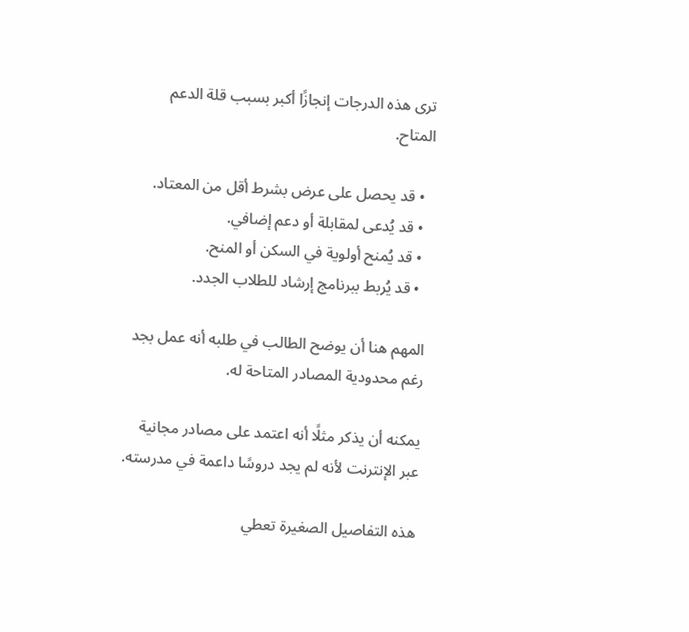ترى هذه الدرجات إنجازًا أكبر بسبب قلة الدعم المتاح.

  • قد يحصل على عرض بشرط أقل من المعتاد.
  • قد يُدعى لمقابلة أو دعم إضافي.
  • قد يُمنح أولوية في السكن أو المنح.
  • قد يُربط ببرنامج إرشاد للطلاب الجدد.

المهم هنا أن يوضح الطالب في طلبه أنه عمل بجد رغم محدودية المصادر المتاحة له.

يمكنه أن يذكر مثلًا أنه اعتمد على مصادر مجانية عبر الإنترنت لأنه لم يجد دروسًا داعمة في مدرسته.

هذه التفاصيل الصغيرة تعطي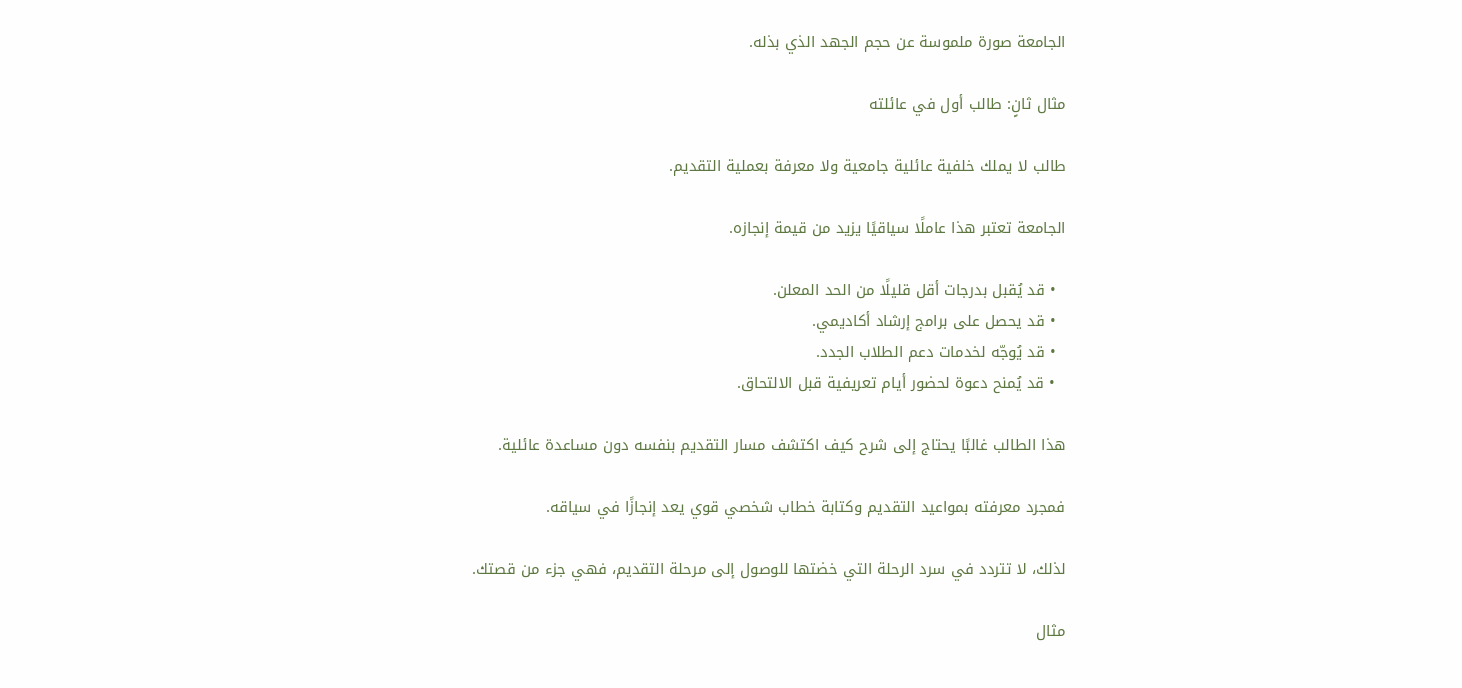الجامعة صورة ملموسة عن حجم الجهد الذي بذله.

مثال ثانٍ: طالب أول في عائلته

طالب لا يملك خلفية عائلية جامعية ولا معرفة بعملية التقديم.

الجامعة تعتبر هذا عاملًا سياقيًا يزيد من قيمة إنجازه.

  • قد يُقبل بدرجات أقل قليلًا من الحد المعلن.
  • قد يحصل على برامج إرشاد أكاديمي.
  • قد يُوجّه لخدمات دعم الطلاب الجدد.
  • قد يُمنح دعوة لحضور أيام تعريفية قبل الالتحاق.

هذا الطالب غالبًا يحتاج إلى شرح كيف اكتشف مسار التقديم بنفسه دون مساعدة عائلية.

فمجرد معرفته بمواعيد التقديم وكتابة خطاب شخصي قوي يعد إنجازًا في سياقه.

لذلك، لا تتردد في سرد الرحلة التي خضتها للوصول إلى مرحلة التقديم، فهي جزء من قصتك.

مثال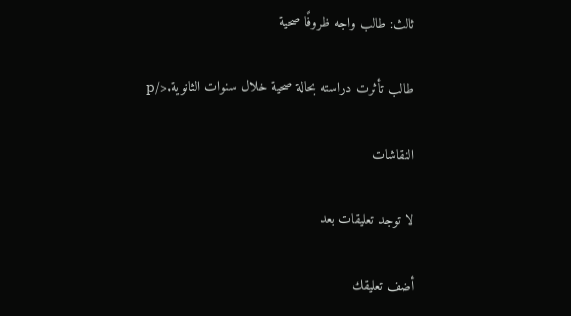ثالث: طالب واجه ظروفًا صحية

طالب تأثرت دراسته بحالة صحية خلال سنوات الثانوية.</p

النقاشات

لا توجد تعليقات بعد

أضف تعليقك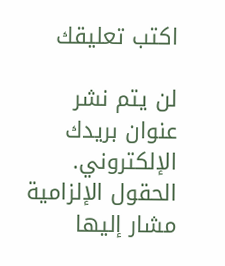اكتب تعليقك

لن يتم نشر عنوان بريدك الإلكتروني. الحقول الإلزامية مشار إليها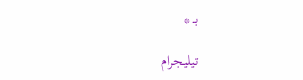بـ *

تيليجرام